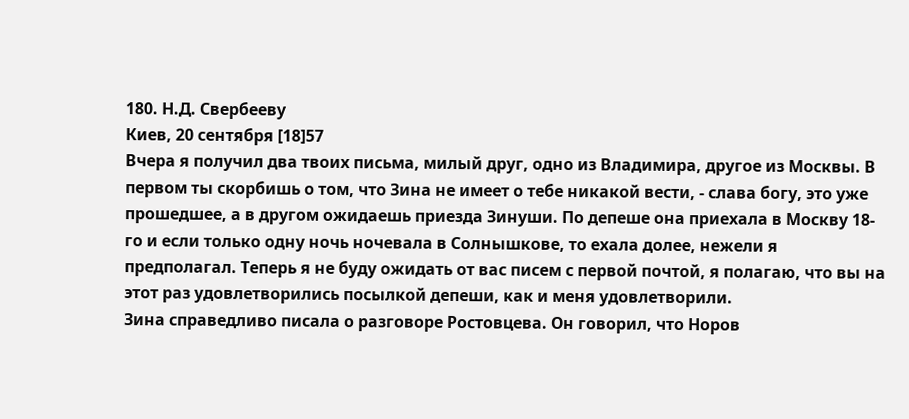180. Н.Д. Свербееву
Киев, 20 сентября [18]57
Вчера я получил два твоих письма, милый друг, одно из Владимира, другое из Москвы. В первом ты скорбишь о том, что Зина не имеет о тебе никакой вести, - слава богу, это уже прошедшее, а в другом ожидаешь приезда Зинуши. По депеше она приехала в Москву 18-го и если только одну ночь ночевала в Солнышкове, то ехала долее, нежели я предполагал. Теперь я не буду ожидать от вас писем с первой почтой, я полагаю, что вы на этот раз удовлетворились посылкой депеши, как и меня удовлетворили.
Зина справедливо писала о разговоре Ростовцева. Он говорил, что Норов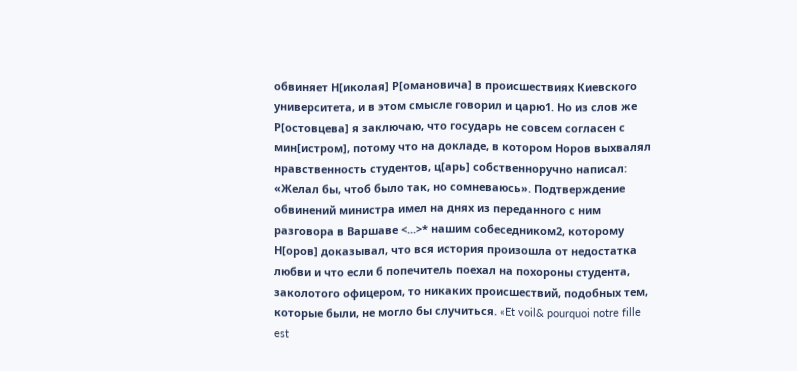обвиняет Н[иколая] Р[омановича] в происшествиях Киевского университета, и в этом смысле говорил и царю1. Но из слов же Р[остовцева] я заключаю, что государь не совсем согласен с мин[истром], потому что на докладе, в котором Норов выхвалял нравственность студентов, ц[арь] собственноручно написал: «Желал бы, чтоб было так, но сомневаюсь». Подтверждение обвинений министра имел на днях из переданного с ним разговора в Варшаве <...>* нашим собеседником2, которому Н[оров] доказывал, что вся история произошла от недостатка любви и что если б попечитель поехал на похороны студента, заколотого офицером, то никаких происшествий, подобных тем, которые были, не могло бы случиться. «Et voil& pourquoi notre fille est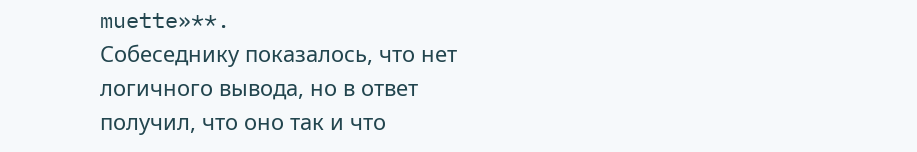muette»**.
Собеседнику показалось, что нет логичного вывода, но в ответ получил, что оно так и что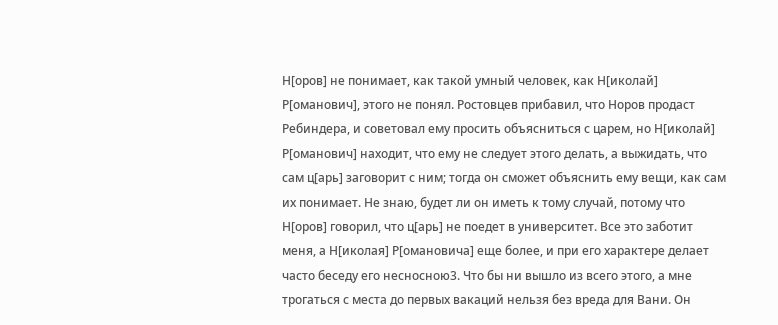Н[оров] не понимает, как такой умный человек, как Н[иколай] Р[оманович], этого не понял. Ростовцев прибавил, что Норов продаст Ребиндера, и советовал ему просить объясниться с царем, но Н[иколай] Р[оманович] находит, что ему не следует этого делать, а выжидать, что сам ц[арь] заговорит с ним; тогда он сможет объяснить ему вещи, как сам их понимает. Не знаю, будет ли он иметь к тому случай, потому что Н[оров] говорил, что ц[арь] не поедет в университет. Все это заботит меня, а Н[иколая] Р[омановича] еще более, и при его характере делает часто беседу его несносною3. Что бы ни вышло из всего этого, а мне трогаться с места до первых вакаций нельзя без вреда для Вани. Он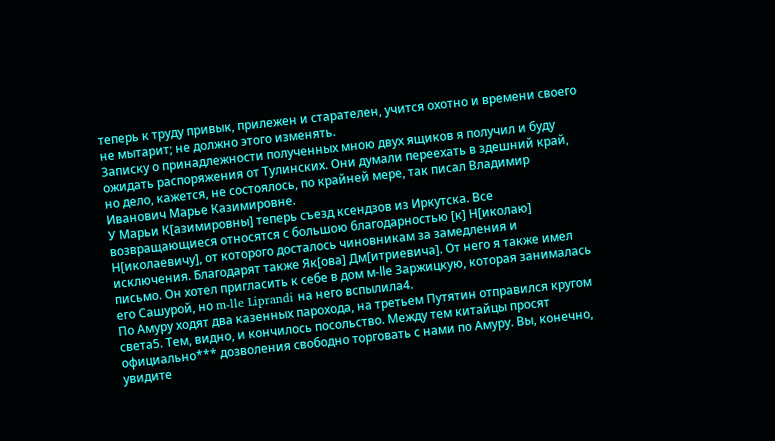теперь к труду привык, прилежен и старателен, учится охотно и времени своего не мытарит; не должно этого изменять.
Записку о принадлежности полученных мною двух ящиков я получил и буду ожидать распоряжения от Тулинских. Они думали переехать в здешний край, но дело, кажется, не состоялось, по крайней мере, так писал Владимир Иванович Марье Казимировне.
У Марьи К[азимировны] теперь съезд ксендзов из Иркутска. Все возвращающиеся относятся с большою благодарностью [к] Н[иколаю] Н[иколаевичу], от которого досталось чиновникам за замедления и исключения. Благодарят также Як[ова] Дм[итриевича]. От него я также имел письмо. Он хотел пригласить к себе в дом м-llе Заржицкую, которая занималась его Сашурой, но m-lle Liprandi на него вспылила4.
По Амуру ходят два казенных парохода, на третьем Путятин отправился кругом света5. Тем, видно, и кончилось посольство. Между тем китайцы просят официально*** дозволения свободно торговать с нами по Амуру. Вы, конечно, увидите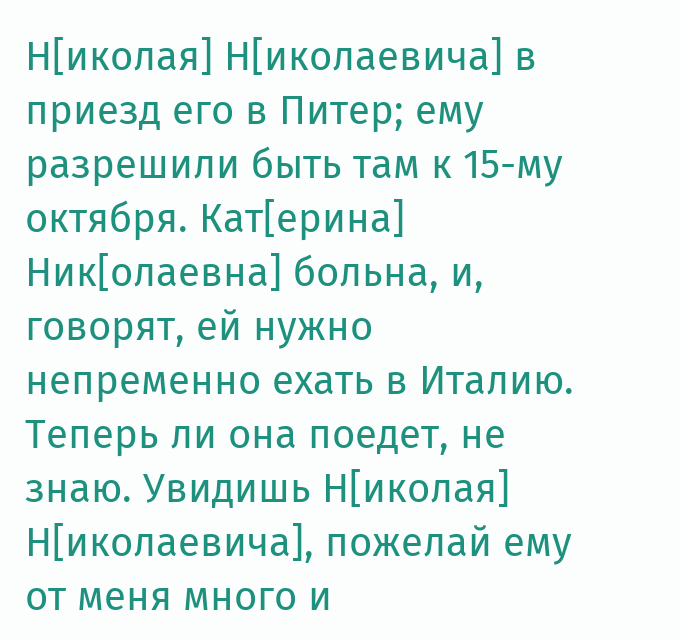Н[иколая] Н[иколаевича] в приезд его в Питер; ему разрешили быть там к 15-му октября. Кат[ерина] Ник[олаевна] больна, и, говорят, ей нужно непременно ехать в Италию. Теперь ли она поедет, не знаю. Увидишь Н[иколая] Н[иколаевича], пожелай ему от меня много и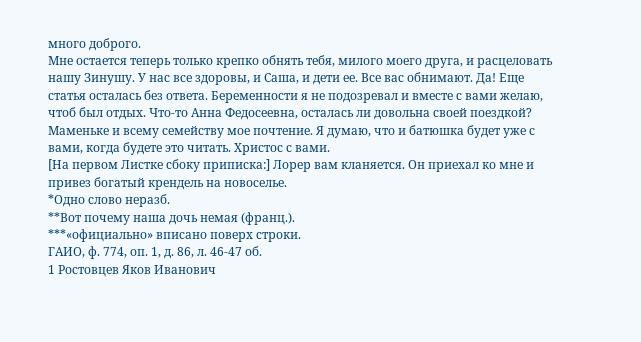много доброго.
Мне остается теперь только крепко обнять тебя, милого моего друга, и расцеловать нашу Зинушу. У нас все здоровы, и Саша, и дети ее. Все вас обнимают. Да! Еще статья осталась без ответа. Беременности я не подозревал и вместе с вами желаю, чтоб был отдых. Что-то Анна Федосеевна, осталась ли довольна своей поездкой? Маменьке и всему семейству мое почтение. Я думаю, что и батюшка будет уже с вами, когда будете это читать. Христос с вами.
[На первом Листке сбоку приписка:] Лорер вам кланяется. Он приехал ко мне и привез богатый крендель на новоселье.
*Одно слово неразб.
**Вот почему наша дочь немая (франц.).
***«официально» вписано поверх строки.
ГАИО, ф. 774, оп. 1, д. 86, л. 46-47 об.
1 Ростовцев Яков Иванович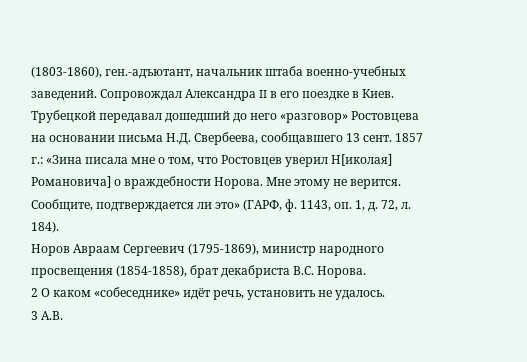(1803-1860), ген.-адъютант, начальник штаба военно-учебных заведений. Сопровождал Александра II в его поездке в Киев. Трубецкой передавал дошедший до него «разговор» Ростовцева на основании письма Н.Д. Свербеева, сообщавшего 13 сент. 1857 г.: «Зина писала мне о том, что Ростовцев уверил Н[иколая] Романовича] о враждебности Норова. Мне этому не верится. Сообщите, подтверждается ли это» (ГАРФ, ф. 1143, оп. 1, д. 72, л. 184).
Норов Авраам Сергеевич (1795-1869), министр народного просвещения (1854-1858), брат декабриста В.С. Норова.
2 О каком «собеседнике» идёт речь, установить не удалось.
3 А.В.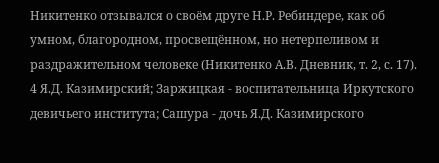Никитенко отзывался о своём друге Н.Р. Ребиндере, как об умном, благородном, просвещённом, но нетерпеливом и раздражительном человеке (Никитенко А.В. Дневник, т. 2, с. 17).
4 Я.Д. Казимирский; Заржицкая - воспитательница Иркутского девичьего института; Сашура - дочь Я.Д. Казимирского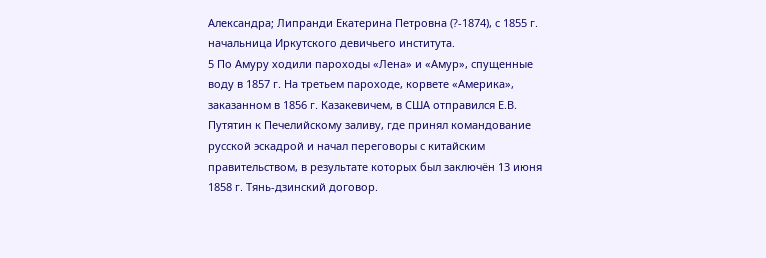Александра; Липранди Екатерина Петровна (?-1874), с 1855 г. начальница Иркутского девичьего института.
5 По Амуру ходили пароходы «Лена» и «Амур», спущенные воду в 1857 г. На третьем пароходе, корвете «Америка», заказанном в 1856 г. Казакевичем, в США отправился Е.В. Путятин к Печелийскому заливу, где принял командование русской эскадрой и начал переговоры с китайским правительством, в результате которых был заключён 13 июня 1858 г. Тянь-дзинский договор.